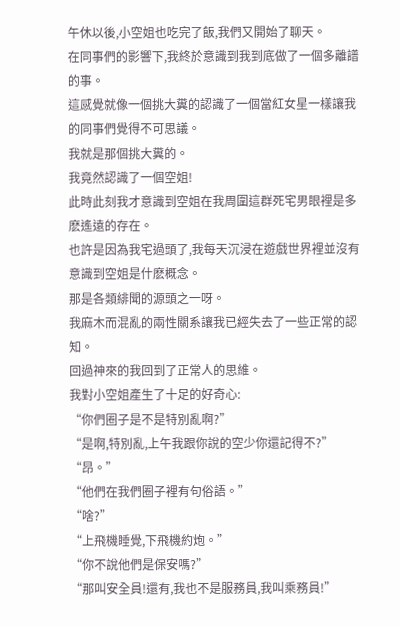午休以後,小空姐也吃完了飯,我們又開始了聊天。
在同事們的影響下,我終於意識到我到底做了一個多離譜的事。
這感覺就像一個挑大糞的認識了一個當紅女星一樣讓我的同事們覺得不可思議。
我就是那個挑大糞的。
我竟然認識了一個空姐!
此時此刻我才意識到空姐在我周圍這群死宅男眼裡是多麽遙遠的存在。
也許是因為我宅過頭了,我每天沉浸在遊戲世界裡並沒有意識到空姐是什麽概念。
那是各類緋聞的源頭之一呀。
我麻木而混亂的兩性關系讓我已經失去了一些正常的認知。
回過神來的我回到了正常人的思維。
我對小空姐產生了十足的好奇心:
“你們圈子是不是特別亂啊?”
“是啊,特別亂,上午我跟你說的空少你還記得不?”
“昂。”
“他們在我們圈子裡有句俗語。”
“啥?”
“上飛機睡覺,下飛機約炮。”
“你不說他們是保安嗎?”
“那叫安全員!還有,我也不是服務員,我叫乘務員!”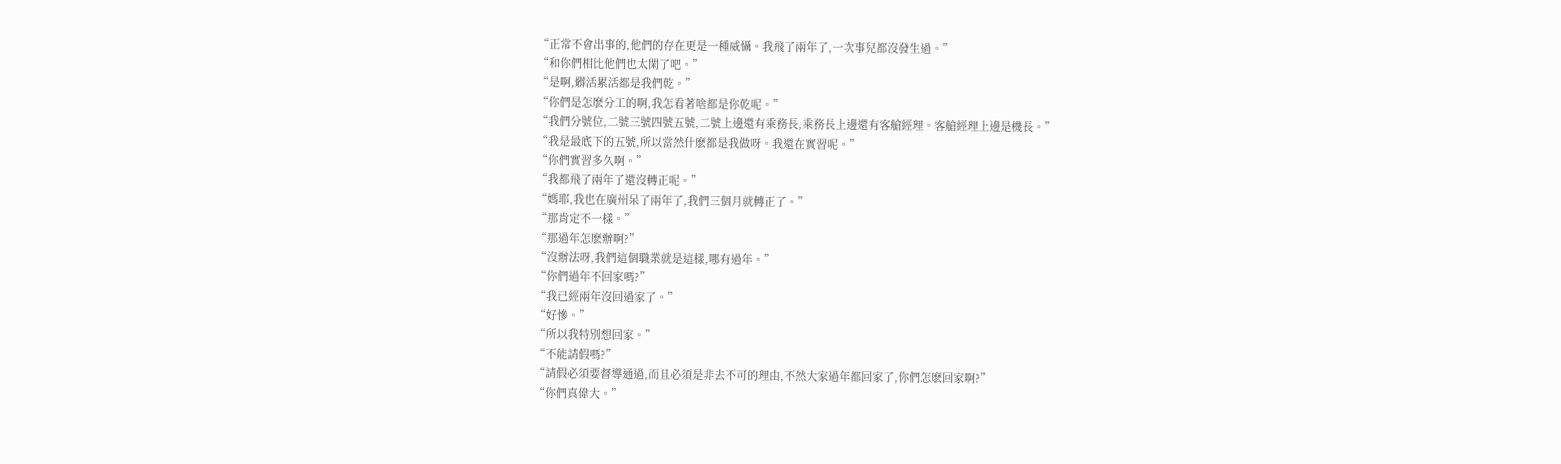“正常不會出事的,他們的存在更是一種威懾。我飛了兩年了,一次事兒都沒發生過。”
“和你們相比他們也太閑了吧。”
“是啊,髒活累活都是我們乾。”
“你們是怎麽分工的啊,我怎看著啥都是你乾呢。”
“我們分號位,二號三號四號五號,二號上邊還有乘務長,乘務長上邊還有客艙經理。客艙經理上邊是機長。”
“我是最底下的五號,所以當然什麽都是我做呀。我還在實習呢。”
“你們實習多久啊。”
“我都飛了兩年了還沒轉正呢。”
“媽耶,我也在廣州呆了兩年了,我們三個月就轉正了。”
“那肯定不一樣。”
“那過年怎麽辦啊?”
“沒辦法呀,我們這個職業就是這樣,哪有過年。”
“你們過年不回家嗎?”
“我已經兩年沒回過家了。”
“好慘。”
“所以我特別想回家。”
“不能請假嗎?”
“請假必須要督導通過,而且必須是非去不可的理由,不然大家過年都回家了,你們怎麽回家啊?”
“你們真偉大。”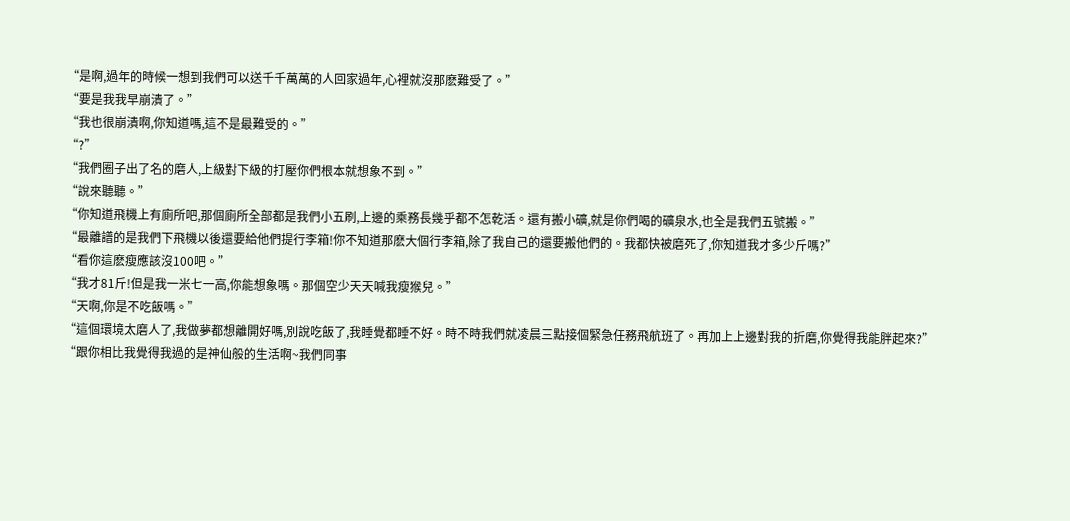“是啊,過年的時候一想到我們可以送千千萬萬的人回家過年,心裡就沒那麽難受了。”
“要是我我早崩潰了。”
“我也很崩潰啊,你知道嗎,這不是最難受的。”
“?”
“我們圈子出了名的磨人,上級對下級的打壓你們根本就想象不到。”
“說來聽聽。”
“你知道飛機上有廁所吧,那個廁所全部都是我們小五刷,上邊的乘務長幾乎都不怎乾活。還有搬小礦,就是你們喝的礦泉水,也全是我們五號搬。”
“最離譜的是我們下飛機以後還要給他們提行李箱!你不知道那麽大個行李箱,除了我自己的還要搬他們的。我都快被磨死了,你知道我才多少斤嗎?”
“看你這麽瘦應該沒100吧。”
“我才81斤!但是我一米七一高,你能想象嗎。那個空少天天喊我瘦猴兒。”
“天啊,你是不吃飯嗎。”
“這個環境太磨人了,我做夢都想離開好嗎,別說吃飯了,我睡覺都睡不好。時不時我們就凌晨三點接個緊急任務飛航班了。再加上上邊對我的折磨,你覺得我能胖起來?”
“跟你相比我覺得我過的是神仙般的生活啊~我們同事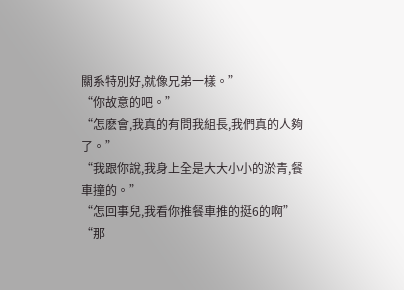關系特別好,就像兄弟一樣。”
“你故意的吧。”
“怎麽會,我真的有問我組長,我們真的人夠了。”
“我跟你說,我身上全是大大小小的淤青,餐車撞的。”
“怎回事兒,我看你推餐車推的挺6的啊”
“那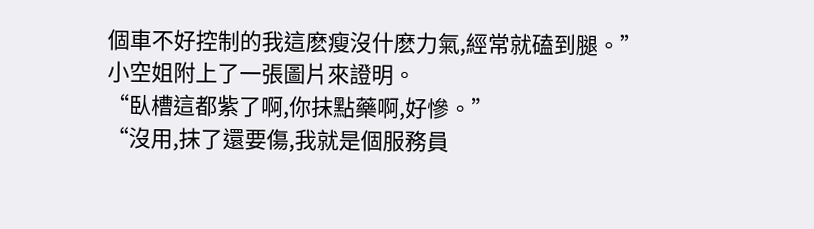個車不好控制的我這麽瘦沒什麽力氣,經常就磕到腿。”
小空姐附上了一張圖片來證明。
“臥槽這都紫了啊,你抹點藥啊,好慘。”
“沒用,抹了還要傷,我就是個服務員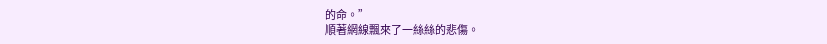的命。”
順著網線飄來了一絲絲的悲傷。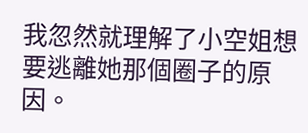我忽然就理解了小空姐想要逃離她那個圈子的原因。